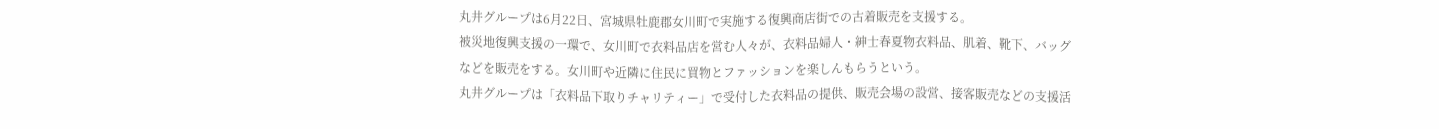丸井グループは6月22日、宮城県牡鹿郡女川町で実施する復興商店街での古着販売を支援する。
被災地復興支援の一環で、女川町で衣料品店を営む人々が、衣料品婦人・紳士春夏物衣料品、肌着、靴下、バッグなどを販売をする。女川町や近隣に住民に買物とファッションを楽しんもらうという。
丸井グループは「衣料品下取りチャリティー」で受付した衣料品の提供、販売会場の設営、接客販売などの支援活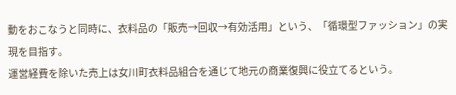動をおこなうと同時に、衣料品の「販売→回収→有効活用」という、「循環型ファッション」の実現を目指す。
運営経費を除いた売上は女川町衣料品組合を通じて地元の商業復興に役立てるという。